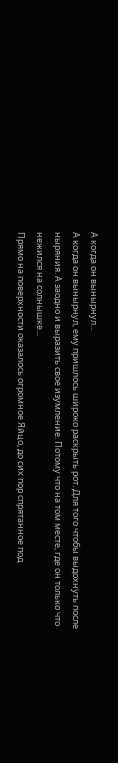А когда он вынырнул...
А когда он вынырнул, ему пришлось широко раскрыть рот. Для того чтобы выдохнуть после ныряния. А заодно и выразить свое изумление. Потому что на том месте, где он только что нежился на солнышке...
Прямо на поверхности оказалось огромное Яйцо, до сих пор спрятанное под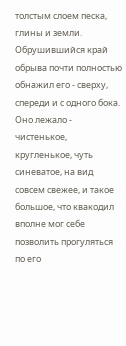толстым слоем песка, глины и земли. Обрушившийся край обрыва почти полностью обнажил его - сверху, спереди и с одного бока. Оно лежало - чистенькое, кругленькое, чуть синеватое, на вид совсем свежее, и такое большое, что квакодил вполне мог себе позволить прогуляться по его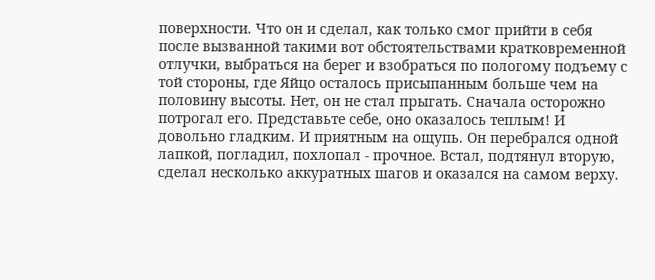поверхности. Что он и сделал, как только смог прийти в себя после вызванной такими вот обстоятельствами кратковременной отлучки, выбраться на берег и взобраться по пологому подъему с той стороны, где Яйцо осталось присыпанным больше чем на половину высоты. Нет, он не стал прыгать. Сначала осторожно потрогал его. Представьте себе, оно оказалось теплым! И довольно гладким. И приятным на ощупь. Он перебрался одной лапкой, погладил, похлопал - прочное. Встал, подтянул вторую, сделал несколько аккуратных шагов и оказался на самом верху.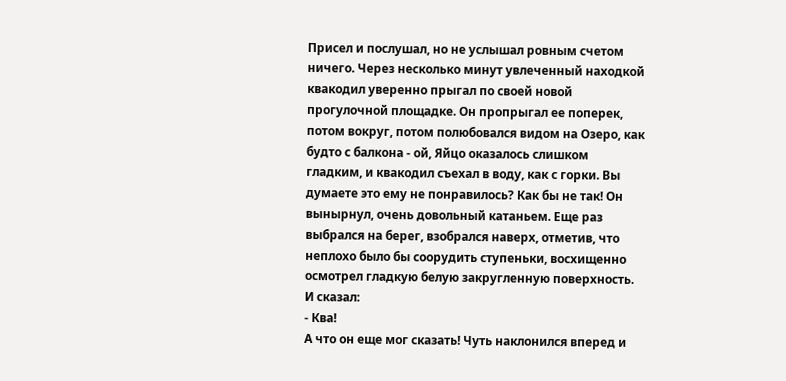Присел и послушал, но не услышал ровным счетом ничего. Через несколько минут увлеченный находкой квакодил уверенно прыгал по своей новой прогулочной площадке. Он пропрыгал ее поперек, потом вокруг, потом полюбовался видом на Озеро, как будто с балкона - ой, Яйцо оказалось слишком гладким, и квакодил съехал в воду, как с горки. Вы думаете это ему не понравилось? Как бы не так! Он вынырнул, очень довольный катаньем. Еще раз выбрался на берег, взобрался наверх, отметив, что неплохо было бы соорудить ступеньки, восхищенно осмотрел гладкую белую закругленную поверхность. И сказал:
- Ква!
А что он еще мог сказать! Чуть наклонился вперед и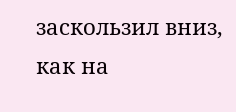заскользил вниз, как на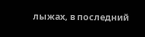лыжах, в последний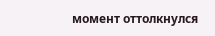момент оттолкнулся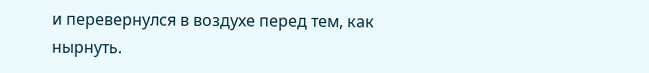и перевернулся в воздухе перед тем, как нырнуть.